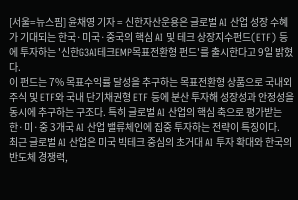[서울=뉴스핌] 윤채영 기자 = 신한자산운용은 글로벌 AI 산업 성장 수혜가 기대되는 한국·미국·중국의 핵심 AI 및 테크 상장지수펀드(ETF) 등에 투자하는 '신한G3AI테크EMP목표전환형 펀드'를 출시한다고 9일 밝혔다.
이 펀드는 7% 목표수익률 달성을 추구하는 목표전환형 상품으로 국내외 주식 및 ETF와 국내 단기채권형 ETF 등에 분산 투자해 성장성과 안정성을 동시에 추구하는 구조다. 특히 글로벌 AI 산업의 핵심 축으로 평가받는 한·미·중 3개국 AI 산업 밸류체인에 집중 투자하는 전략이 특징이다.
최근 글로벌 AI 산업은 미국 빅테크 중심의 초거대 AI 투자 확대와 한국의 반도체 경쟁력,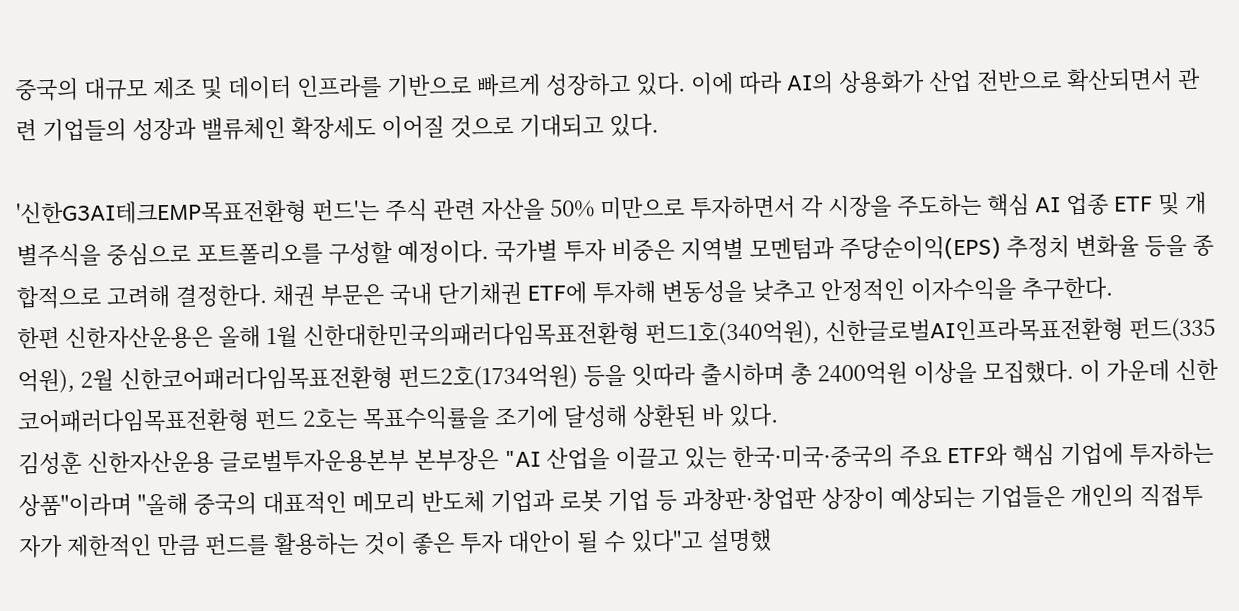중국의 대규모 제조 및 데이터 인프라를 기반으로 빠르게 성장하고 있다. 이에 따라 AI의 상용화가 산업 전반으로 확산되면서 관련 기업들의 성장과 밸류체인 확장세도 이어질 것으로 기대되고 있다.

'신한G3AI테크EMP목표전환형 펀드'는 주식 관련 자산을 50% 미만으로 투자하면서 각 시장을 주도하는 핵심 AI 업종 ETF 및 개별주식을 중심으로 포트폴리오를 구성할 예정이다. 국가별 투자 비중은 지역별 모멘텀과 주당순이익(EPS) 추정치 변화율 등을 종합적으로 고려해 결정한다. 채권 부문은 국내 단기채권 ETF에 투자해 변동성을 낮추고 안정적인 이자수익을 추구한다.
한편 신한자산운용은 올해 1월 신한대한민국의패러다임목표전환형 펀드1호(340억원), 신한글로벌AI인프라목표전환형 펀드(335억원), 2월 신한코어패러다임목표전환형 펀드2호(1734억원) 등을 잇따라 출시하며 총 2400억원 이상을 모집했다. 이 가운데 신한코어패러다임목표전환형 펀드 2호는 목표수익률을 조기에 달성해 상환된 바 있다.
김성훈 신한자산운용 글로벌투자운용본부 본부장은 "AI 산업을 이끌고 있는 한국·미국·중국의 주요 ETF와 핵심 기업에 투자하는 상품"이라며 "올해 중국의 대표적인 메모리 반도체 기업과 로봇 기업 등 과창판·창업판 상장이 예상되는 기업들은 개인의 직접투자가 제한적인 만큼 펀드를 활용하는 것이 좋은 투자 대안이 될 수 있다"고 설명했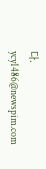다.
ycy1486@newspim.com